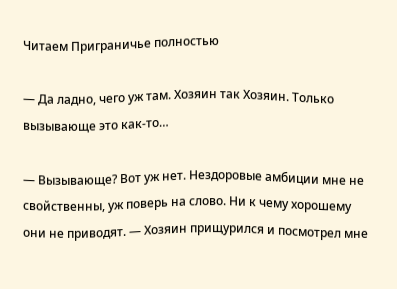Читаем Приграничье полностью

— Да ладно, чего уж там. Хозяин так Хозяин. Только вызывающе это как-то…

— Вызывающе? Вот уж нет. Нездоровые амбиции мне не свойственны, уж поверь на слово. Ни к чему хорошему они не приводят. — Хозяин прищурился и посмотрел мне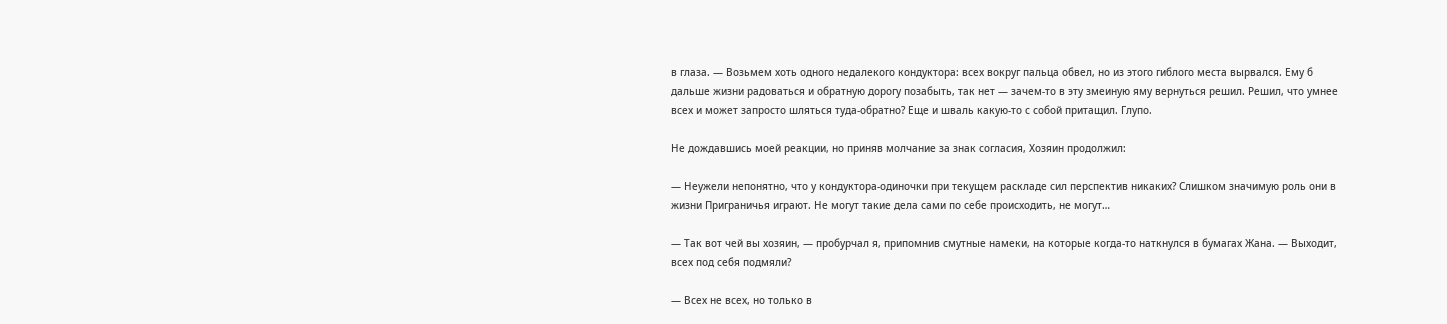в глаза. — Возьмем хоть одного недалекого кондуктора: всех вокруг пальца обвел, но из этого гиблого места вырвался. Ему б дальше жизни радоваться и обратную дорогу позабыть, так нет — зачем-то в эту змеиную яму вернуться решил. Решил, что умнее всех и может запросто шляться туда-обратно? Еще и шваль какую-то с собой притащил. Глупо.

Не дождавшись моей реакции, но приняв молчание за знак согласия, Хозяин продолжил:

— Неужели непонятно, что у кондуктора-одиночки при текущем раскладе сил перспектив никаких? Слишком значимую роль они в жизни Приграничья играют. Не могут такие дела сами по себе происходить, не могут…

— Так вот чей вы хозяин, — пробурчал я, припомнив смутные намеки, на которые когда-то наткнулся в бумагах Жана. — Выходит, всех под себя подмяли?

— Всех не всех, но только в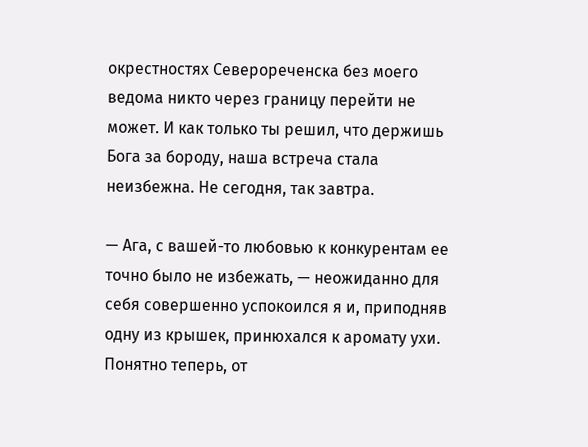окрестностях Северореченска без моего ведома никто через границу перейти не может. И как только ты решил, что держишь Бога за бороду, наша встреча стала неизбежна. Не сегодня, так завтра.

— Ага, с вашей-то любовью к конкурентам ее точно было не избежать, — неожиданно для себя совершенно успокоился я и, приподняв одну из крышек, принюхался к аромату ухи. Понятно теперь, от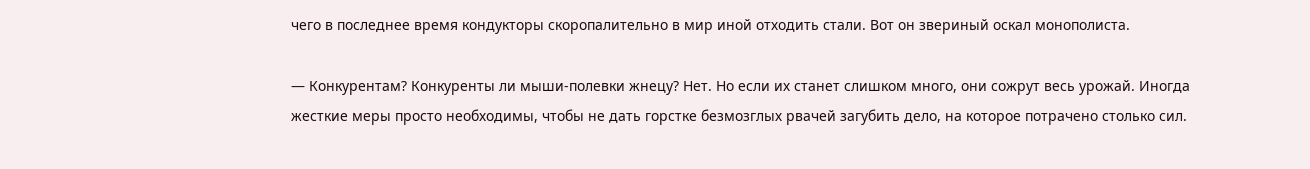чего в последнее время кондукторы скоропалительно в мир иной отходить стали. Вот он звериный оскал монополиста.

— Конкурентам? Конкуренты ли мыши-полевки жнецу? Нет. Но если их станет слишком много, они сожрут весь урожай. Иногда жесткие меры просто необходимы, чтобы не дать горстке безмозглых рвачей загубить дело, на которое потрачено столько сил.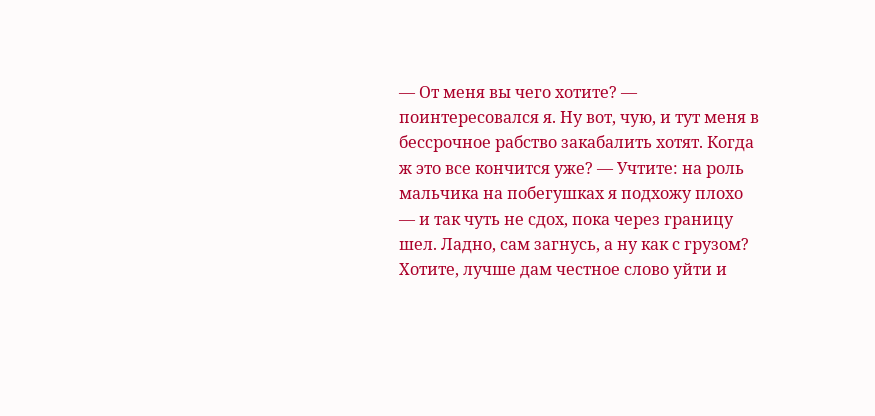— От меня вы чего хотите? — поинтересовался я. Ну вот, чую, и тут меня в бессрочное рабство закабалить хотят. Когда ж это все кончится уже? — Учтите: на роль мальчика на побегушках я подхожу плохо — и так чуть не сдох, пока через границу шел. Ладно, сам загнусь, а ну как с грузом? Хотите, лучше дам честное слово уйти и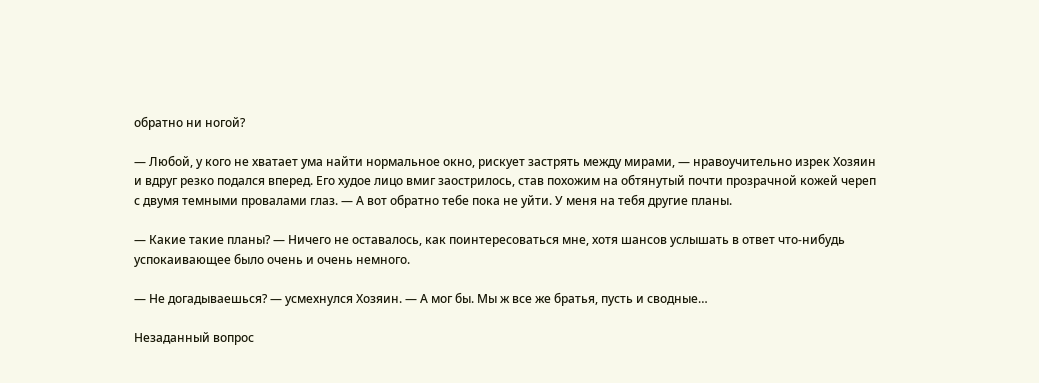обратно ни ногой?

— Любой, у кого не хватает ума найти нормальное окно, рискует застрять между мирами, — нравоучительно изрек Хозяин и вдруг резко подался вперед. Его худое лицо вмиг заострилось, став похожим на обтянутый почти прозрачной кожей череп с двумя темными провалами глаз. — А вот обратно тебе пока не уйти. У меня на тебя другие планы.

— Какие такие планы? — Ничего не оставалось, как поинтересоваться мне, хотя шансов услышать в ответ что-нибудь успокаивающее было очень и очень немного.

— Не догадываешься? — усмехнулся Хозяин. — А мог бы. Мы ж все же братья, пусть и сводные…

Незаданный вопрос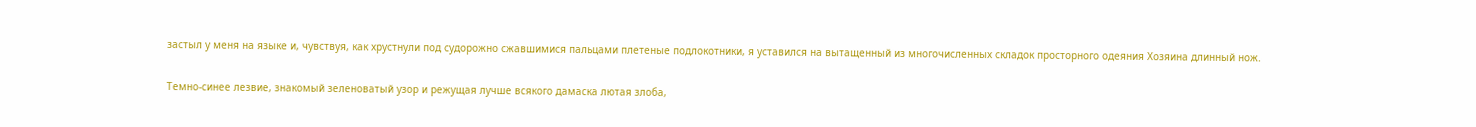застыл у меня на языке и, чувствуя, как хрустнули под судорожно сжавшимися пальцами плетеные подлокотники, я уставился на вытащенный из многочисленных складок просторного одеяния Хозяина длинный нож.

Темно-синее лезвие, знакомый зеленоватый узор и режущая лучше всякого дамаска лютая злоба,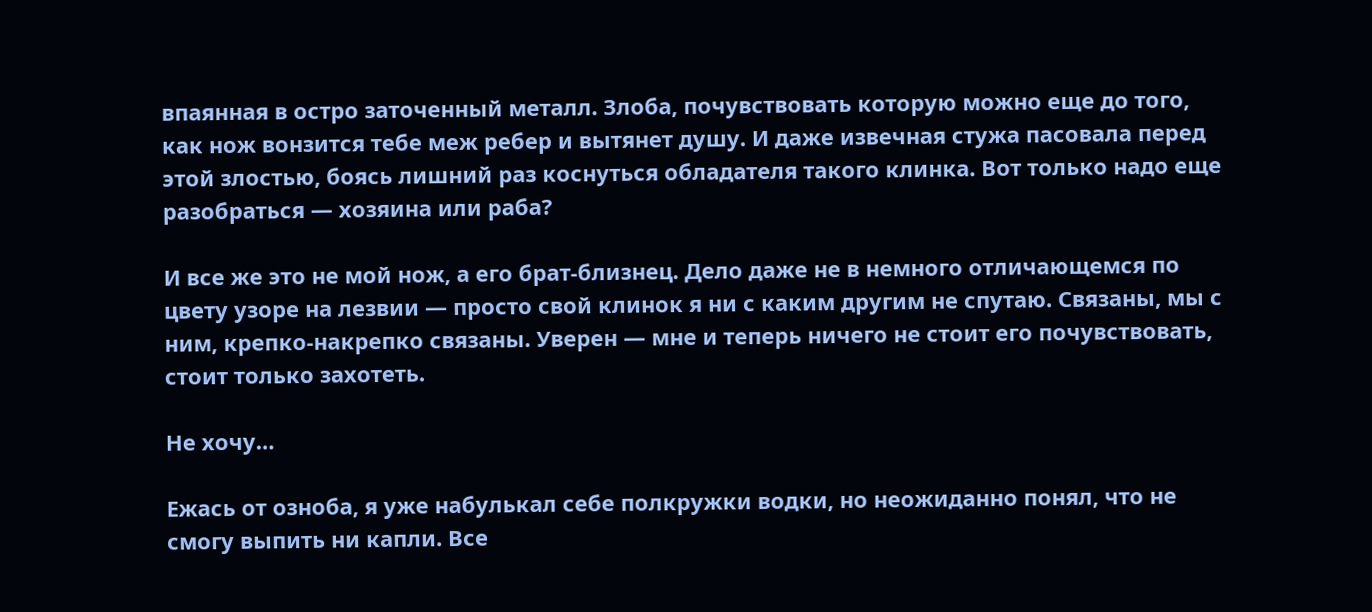впаянная в остро заточенный металл. Злоба, почувствовать которую можно еще до того, как нож вонзится тебе меж ребер и вытянет душу. И даже извечная стужа пасовала перед этой злостью, боясь лишний раз коснуться обладателя такого клинка. Вот только надо еще разобраться — хозяина или раба?

И все же это не мой нож, а его брат-близнец. Дело даже не в немного отличающемся по цвету узоре на лезвии — просто свой клинок я ни с каким другим не спутаю. Связаны, мы с ним, крепко-накрепко связаны. Уверен — мне и теперь ничего не стоит его почувствовать, стоит только захотеть.

Не хочу…

Ежась от озноба, я уже набулькал себе полкружки водки, но неожиданно понял, что не смогу выпить ни капли. Все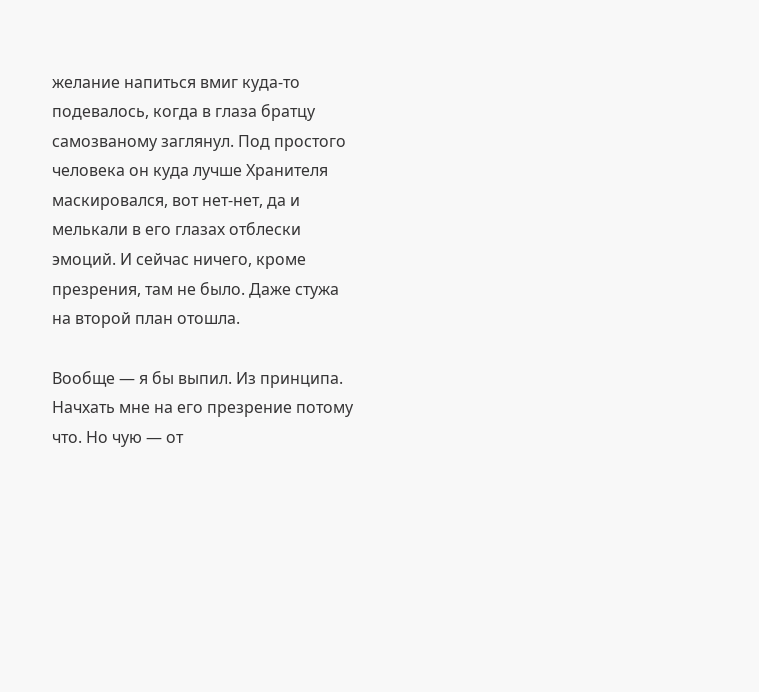желание напиться вмиг куда-то подевалось, когда в глаза братцу самозваному заглянул. Под простого человека он куда лучше Хранителя маскировался, вот нет-нет, да и мелькали в его глазах отблески эмоций. И сейчас ничего, кроме презрения, там не было. Даже стужа на второй план отошла.

Вообще — я бы выпил. Из принципа. Начхать мне на его презрение потому что. Но чую — от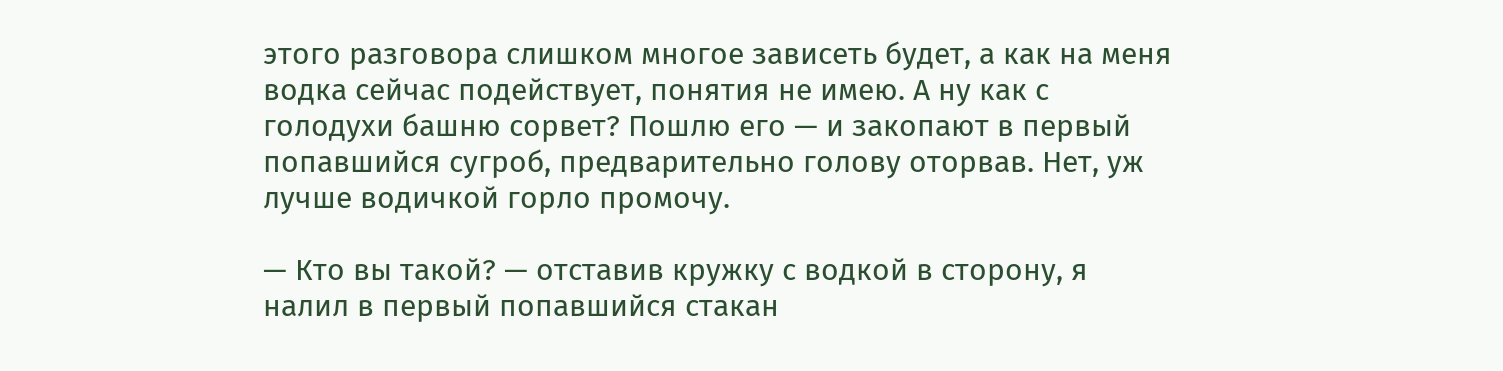этого разговора слишком многое зависеть будет, а как на меня водка сейчас подействует, понятия не имею. А ну как с голодухи башню сорвет? Пошлю его — и закопают в первый попавшийся сугроб, предварительно голову оторвав. Нет, уж лучше водичкой горло промочу.

— Кто вы такой? — отставив кружку с водкой в сторону, я налил в первый попавшийся стакан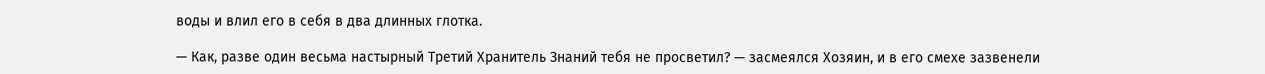воды и влил его в себя в два длинных глотка.

— Как, разве один весьма настырный Третий Хранитель Знаний тебя не просветил? — засмеялся Хозяин, и в его смехе зазвенели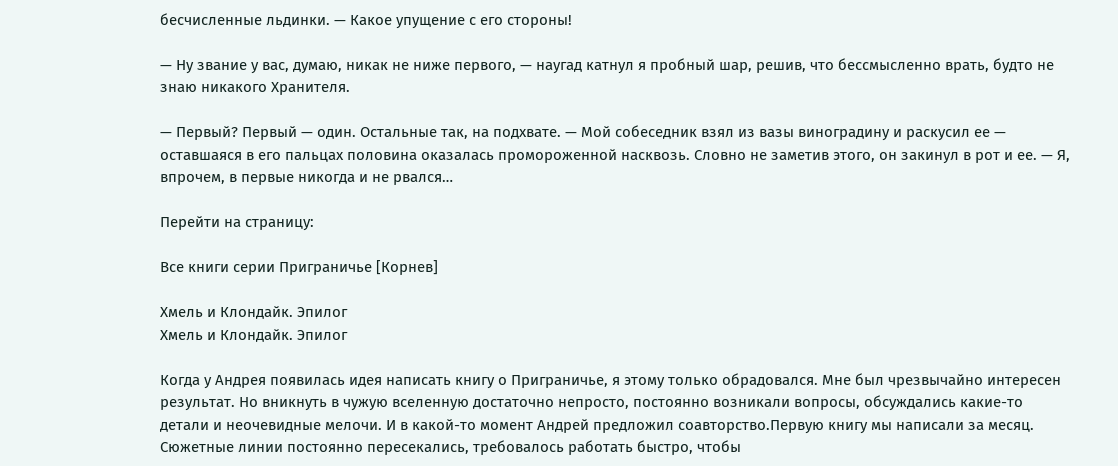бесчисленные льдинки. — Какое упущение с его стороны!

— Ну звание у вас, думаю, никак не ниже первого, — наугад катнул я пробный шар, решив, что бессмысленно врать, будто не знаю никакого Хранителя.

— Первый? Первый — один. Остальные так, на подхвате. — Мой собеседник взял из вазы виноградину и раскусил ее — оставшаяся в его пальцах половина оказалась промороженной насквозь. Словно не заметив этого, он закинул в рот и ее. — Я, впрочем, в первые никогда и не рвался…

Перейти на страницу:

Все книги серии Приграничье [Корнев]

Хмель и Клондайк. Эпилог
Хмель и Клондайк. Эпилог

Когда у Андрея появилась идея написать книгу о Приграничье, я этому только обрадовался. Мне был чрезвычайно интересен результат. Но вникнуть в чужую вселенную достаточно непросто, постоянно возникали вопросы, обсуждались какие-то детали и неочевидные мелочи. И в какой-то момент Андрей предложил соавторство.Первую книгу мы написали за месяц. Сюжетные линии постоянно пересекались, требовалось работать быстро, чтобы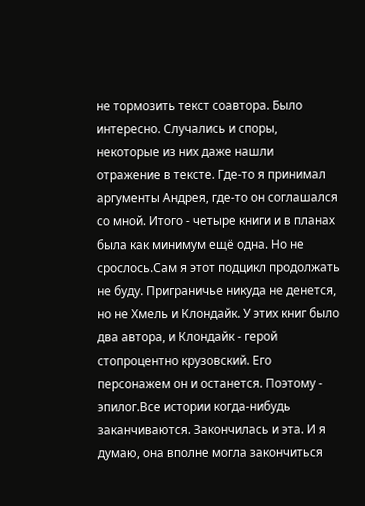не тормозить текст соавтора. Было интересно. Случались и споры, некоторые из них даже нашли отражение в тексте. Где-то я принимал аргументы Андрея, где-то он соглашался со мной. Итого - четыре книги и в планах была как минимум ещё одна. Но не срослось.Сам я этот подцикл продолжать не буду. Приграничье никуда не денется, но не Хмель и Клондайк. У этих книг было два автора, и Клондайк - герой стопроцентно крузовский. Его персонажем он и останется. Поэтому - эпилог.Все истории когда-нибудь заканчиваются. Закончилась и эта. И я думаю, она вполне могла закончиться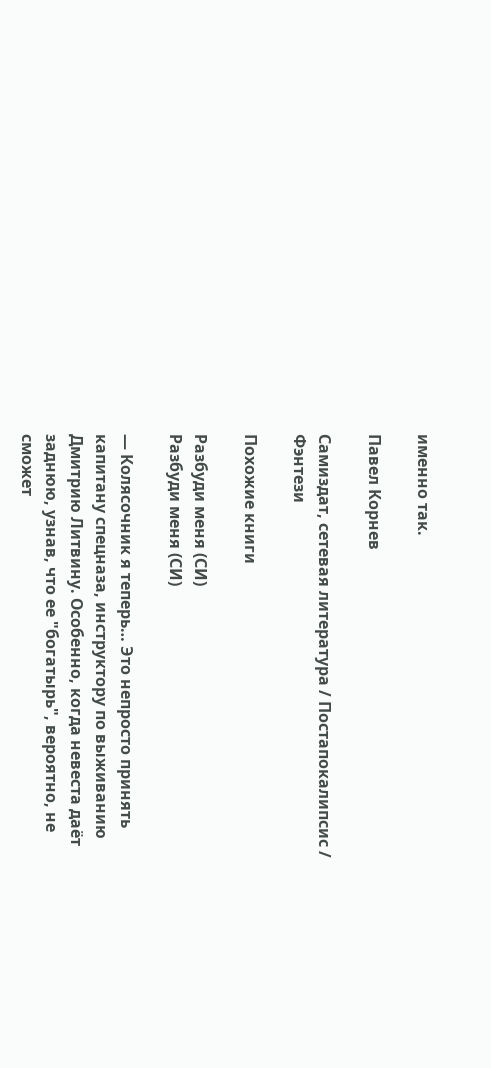именно так.

Павел Корнев

Самиздат, сетевая литература / Постапокалипсис / Фэнтези

Похожие книги

Разбуди меня (СИ)
Разбуди меня (СИ)

— Колясочник я теперь… Это непросто принять капитану спецназа, инструктору по выживанию Дмитрию Литвину. Особенно, когда невеста даёт заднюю, узнав, что ее "богатырь", вероятно, не сможет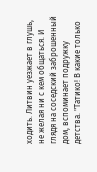ходить. Литвин уезжает в глушь, не желая ни с кем общаться. И глядя на соседский заброшенный дом, вспоминает подружку детства. "Татико! В какие только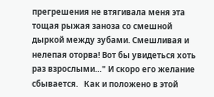прегрешения не втягивала меня эта тощая рыжая заноза со смешной дыркой между зубами. Смешливая и нелепая оторва! Вот бы увидеться хоть раз взрослыми…" И скоро его желание сбывается.   Как и положено в этой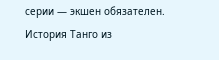серии — экшен обязателен. История Танго из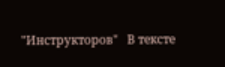"Инструкторов"   В тексте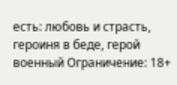есть: любовь и страсть, героиня в беде, герой военный Ограничение: 18+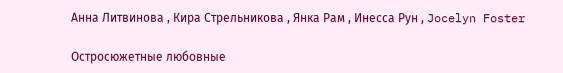Анна Литвинова , Кира Стрельникова , Янка Рам , Инесса Рун , Jocelyn Foster

Остросюжетные любовные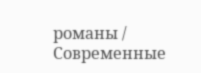романы / Современные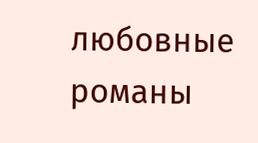любовные романы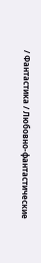/ Фантастика / Любовно-фантастические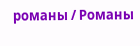романы / Романы